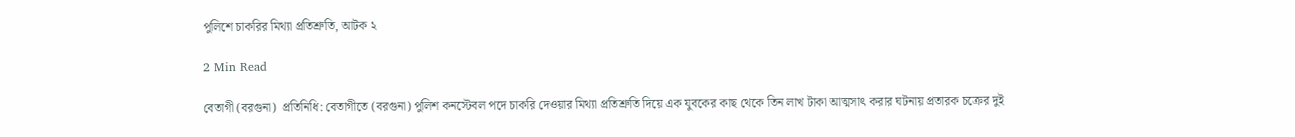পুলিশে চাকরির মিথ্যা প্রতিশ্রুতি, আটক ২

2 Min Read

বেতাগী (বরগুনা)  প্রতিনিধি: বেতাগীতে (বরগুনা) পুলিশ কনস্টেবল পদে চাকরি দেওয়ার মিথ্যা প্রতিশ্রুতি দিয়ে এক যুবকের কাছ থেকে তিন লাখ টাকা আত্মসাৎ করার ঘটনায় প্রতারক চক্রের দুই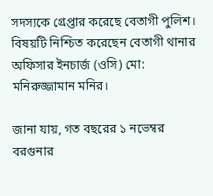সদস্যকে গ্রেপ্তার করেছে বেতাগী পুলিশ। বিষয়টি নিশ্চিত করেছেন বেতাগী থানার অফিসার ইনচার্জ (ওসি) মো: মনিরুজ্জামান মনির।

জানা যায়, গত বছরের ১ নভেম্বর বরগুনার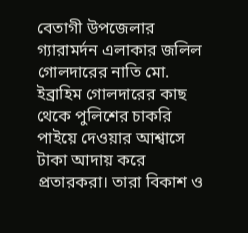বেতাগী উপজেলার গ্যারামর্দন এলাকার জলিল গোলদারের নাতি মো. ইব্রাহিম গোলদারের কাছ থেকে পুলিশের চাকরি পাইয়ে দেওয়ার আশ্বাসে টাকা আদায় করে প্রতারকরা। তারা বিকাশ ও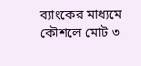ব্যাংকের মাধ্যমে কৌশলে মোট ৩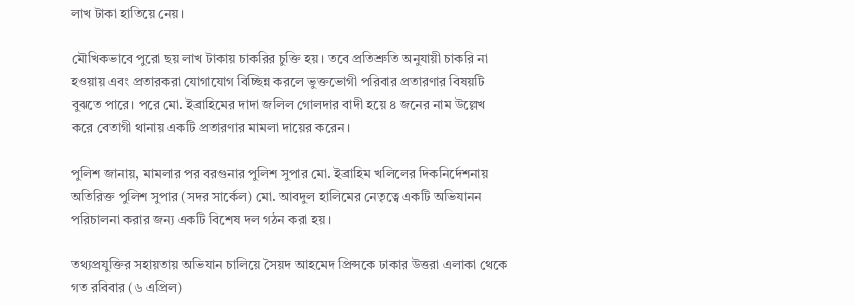লাখ টাকা হাতিয়ে নেয়।

মৌখিকভাবে পুরো ছয় লাখ টাকায় চাকরির চুক্তি হয়। তবে প্রতিশ্রুতি অনুযায়ী চাকরি না হওয়ায় এবং প্রতারকরা যোগাযোগ বিচ্ছিন্ন করলে ভুক্তভোগী পরিবার প্রতারণার বিষয়টি বুঝতে পারে। পরে মো. ইব্রাহিমের দাদা জলিল গোলদার বাদী হয়ে ৪ জনের নাম উল্লেখ করে বেতাগী থানায় একটি প্রতারণার মামলা দায়ের করেন।

পুলিশ জানায়, মামলার পর বরগুনার পুলিশ সুপার মো. ইব্রাহিম খলিলের দিকনির্দেশনায় অতিরিক্ত পুলিশ সুপার (সদর সার্কেল) মো. আবদুল হালিমের নেতৃত্বে একটি অভিযানন পরিচালনা করার জন্য একটি বিশেষ দল গঠন করা হয়।

তথ্যপ্রযুক্তির সহায়তায় অভিযান চালিয়ে সৈয়দ আহমেদ প্রিন্সকে ঢাকার উত্তরা এলাকা থেকে গত রবিবার (৬ এপ্রিল)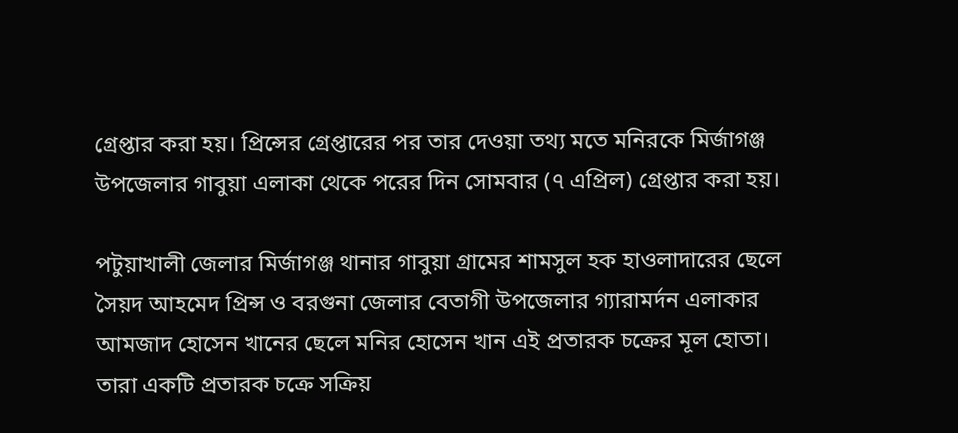গ্রেপ্তার করা হয়। প্রিন্সের গ্রেপ্তারের পর তার দেওয়া তথ্য মতে মনিরকে মির্জাগঞ্জ উপজেলার গাবুয়া এলাকা থেকে পরের দিন সোমবার (৭ এপ্রিল) গ্রেপ্তার করা হয়।

পটুয়াখালী জেলার মির্জাগঞ্জ থানার গাবুয়া গ্রামের শামসুল হক হাওলাদারের ছেলে সৈয়দ আহমেদ প্রিন্স ও বরগুনা জেলার বেতাগী উপজেলার গ্যারামর্দন এলাকার আমজাদ হোসেন খানের ছেলে মনির হোসেন খান এই প্রতারক চক্রের মূল হোতা। তারা একটি প্রতারক চক্রে সক্রিয়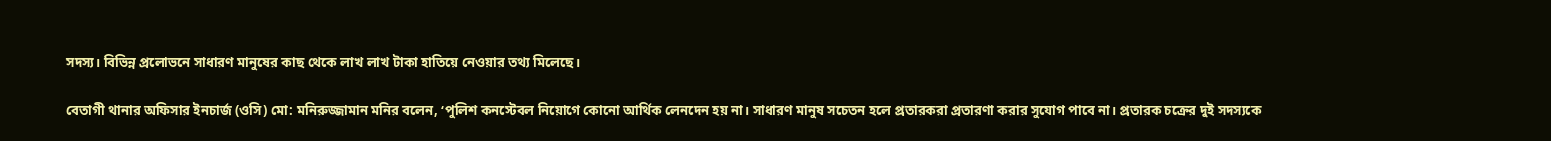সদস্য। বিভিন্ন প্রলোভনে সাধারণ মানুষের কাছ থেকে লাখ লাখ টাকা হাতিয়ে নেওয়ার তথ্য মিলেছে।

বেতাগী থানার অফিসার ইনচার্জ (ওসি) মো: মনিরুজ্জামান মনির বলেন, ‘পুলিশ কনস্টেবল নিয়োগে কোনো আর্থিক লেনদেন হয় না। সাধারণ মানুষ সচেতন হলে প্রতারকরা প্রতারণা করার সুযোগ পাবে না। প্রতারক চক্রের দুই সদস্যকে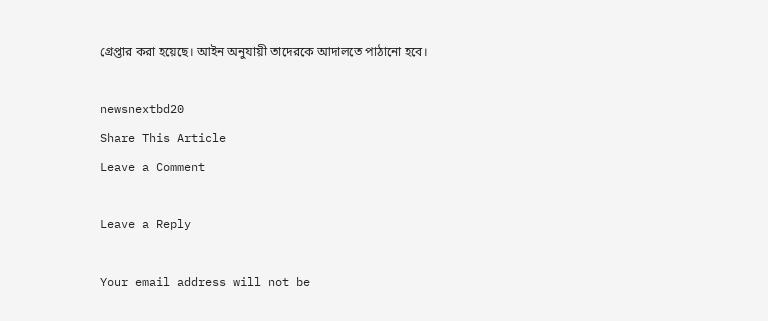গ্রেপ্তার করা হয়েছে। আইন অনুযায়ী তাদেরকে আদালতে পাঠানো হবে।

newsnextbd20
Share This Article
Leave a Comment

Leave a Reply

Your email address will not be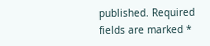published. Required fields are marked *